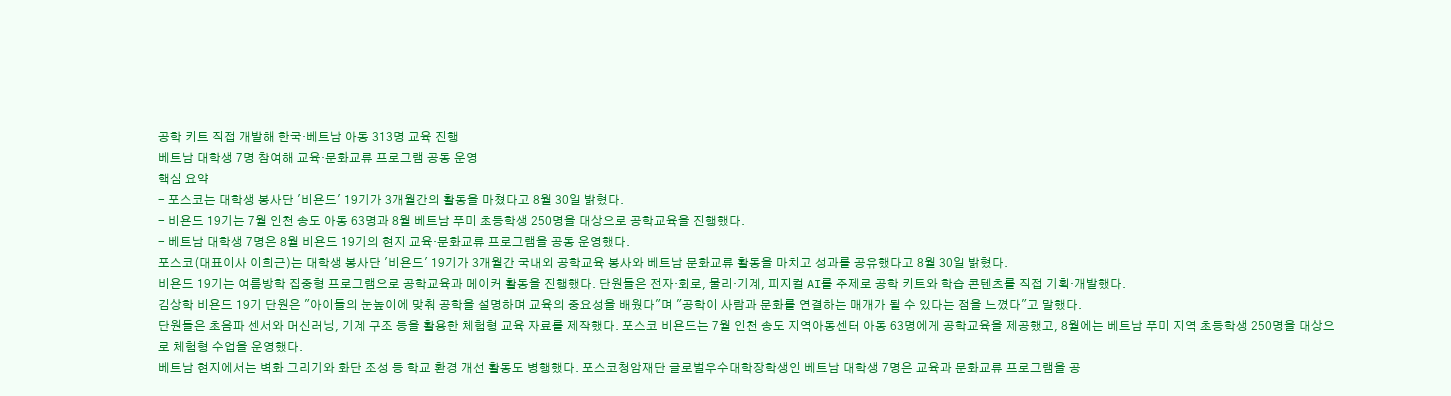공학 키트 직접 개발해 한국·베트남 아동 313명 교육 진행
베트남 대학생 7명 참여해 교육·문화교류 프로그램 공동 운영
핵심 요약
- 포스코는 대학생 봉사단 '비욘드' 19기가 3개월간의 활동을 마쳤다고 8월 30일 밝혔다.
- 비욘드 19기는 7월 인천 송도 아동 63명과 8월 베트남 푸미 초등학생 250명을 대상으로 공학교육을 진행했다.
- 베트남 대학생 7명은 8월 비욘드 19기의 현지 교육·문화교류 프로그램을 공동 운영했다.
포스코(대표이사 이희근)는 대학생 봉사단 '비욘드' 19기가 3개월간 국내외 공학교육 봉사와 베트남 문화교류 활동을 마치고 성과를 공유했다고 8월 30일 밝혔다.
비욘드 19기는 여름방학 집중형 프로그램으로 공학교육과 메이커 활동을 진행했다. 단원들은 전자·회로, 물리·기계, 피지컬 AI를 주제로 공학 키트와 학습 콘텐츠를 직접 기획·개발했다.
김상학 비욘드 19기 단원은 "아이들의 눈높이에 맞춰 공학을 설명하며 교육의 중요성을 배웠다"며 "공학이 사람과 문화를 연결하는 매개가 될 수 있다는 점을 느꼈다"고 말했다.
단원들은 초음파 센서와 머신러닝, 기계 구조 등을 활용한 체험형 교육 자료를 제작했다. 포스코 비욘드는 7월 인천 송도 지역아동센터 아동 63명에게 공학교육을 제공했고, 8월에는 베트남 푸미 지역 초등학생 250명을 대상으로 체험형 수업을 운영했다.
베트남 현지에서는 벽화 그리기와 화단 조성 등 학교 환경 개선 활동도 병행했다. 포스코청암재단 글로벌우수대학장학생인 베트남 대학생 7명은 교육과 문화교류 프로그램을 공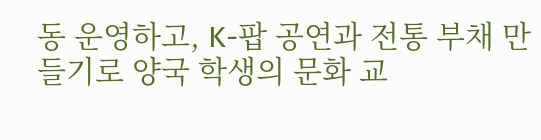동 운영하고, K-팝 공연과 전통 부채 만들기로 양국 학생의 문화 교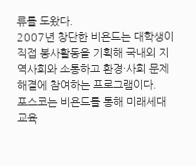류를 도왔다.
2007년 창단한 비욘드는 대학생이 직접 봉사활동을 기획해 국내외 지역사회와 소통하고 환경·사회 문제 해결에 참여하는 프로그램이다.
포스코는 비욘드를 통해 미래세대 교육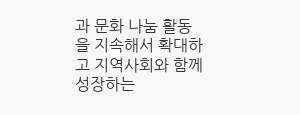과 문화 나눔 활동을 지속해서 확대하고 지역사회와 함께 성장하는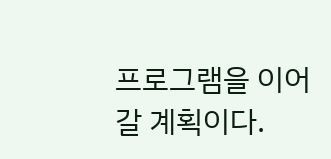프로그램을 이어갈 계획이다.